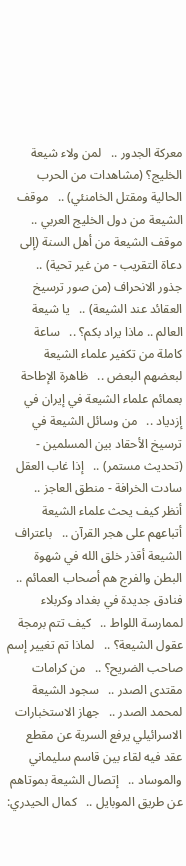معركة الجدور ..   لمن ولاء شيعة الخليج؟ (مشاهدات من الحرب الحالية ومقتل الخامنئي) ..   موقف الشيعة من دول الخليج العربي ..   موقف الشيعة من أهل السنة (إلى دعاة التقريب - من غير تحية) ..   جذور الانحراف (من صور ترسيخ العقائد عند الشيعة) ..   يا شيعة العالم .. ماذا يراد بكم؟ ..   ساعة كاملة من تكفير علماء الشيعة لبعضهم البعض ..   ظاهرة الإطاحة بعمائم علماء الشيعة في إيران في إزدياد ..   من وسائل الشيعة في ترسيخ الأحقاد بين المسلمين - (تحديث مستمر) ..   إذا غاب العقل سادت الخرافة - منطق العاجز ..   أنظر كيف يحث علماء الشيعة أتباعهم على هجر القرآن ..   باعتراف الشيعة أقذر خلق الله في شهوة البطن والفرج هم أصحاب العمائم ..   فنادق جديدة في بغداد وكربلاء لممارسة اللواط ..   كيف تتم برمجة عقول الشيعة؟ ..   لماذا تم تغيير إسم صاحب الضريح؟ ..   من كرامات مقتدى الصدر ..   سجود الشيعة لمحمد الصدر ..   جهاز الاستخبارات الاسرائيلي يرفع السرية عن مقطع عقد فيه لقاء بين قاسم سليماني والموساد ..   إتصال الشيعة بموتاهم عن طريق الموبايل ..   كمال الحيدري: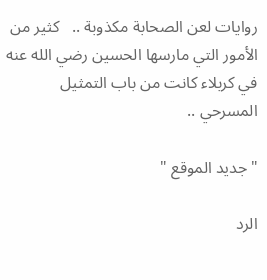روايات لعن الصحابة مكذوبة ..   كثير من الأمور التي مارسها الحسين رضي الله عنه في كربلاء كانت من باب التمثيل المسرحي ..

" جديد الموقع "

الرد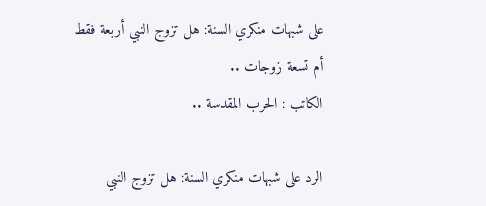على شبهات منكري السنة: هل تزوج النبي أربعة فقط أم تسعة زوجات ..
الكاتب : الحرب المقدسة ..

الرد على شبهات منكري السنة: هل تزوج النبي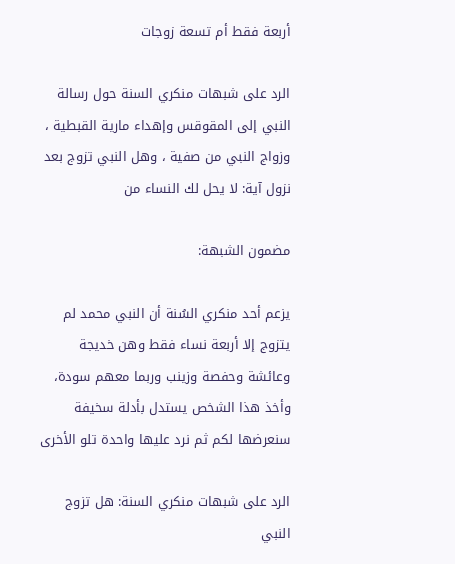أربعة فقط أم تسعة زوجات

الرد على شبهات منكري السنة حول رسالة النبي إلى المقوقس وإهداء مارية القبطية ، وزواج النبي من صفية ، وهل النبي تزوج بعد نزول آية: لا يحل لك النساء من

مضمون الشبهة:

يزعم أحد منكري السُنة أن النبي محمد لم يتزوج إلا أربعة نساء فقط وهن خديجة وعائشة وحفصة وزينب وربما معهم سودة، وأخذ هذا الشخص يستدل بأدلة سخيفة سنعرضها لكم ثم نرد عليها واحدة تلو الأخرى

الرد على شبهات منكري السنة: هل تزوج النبي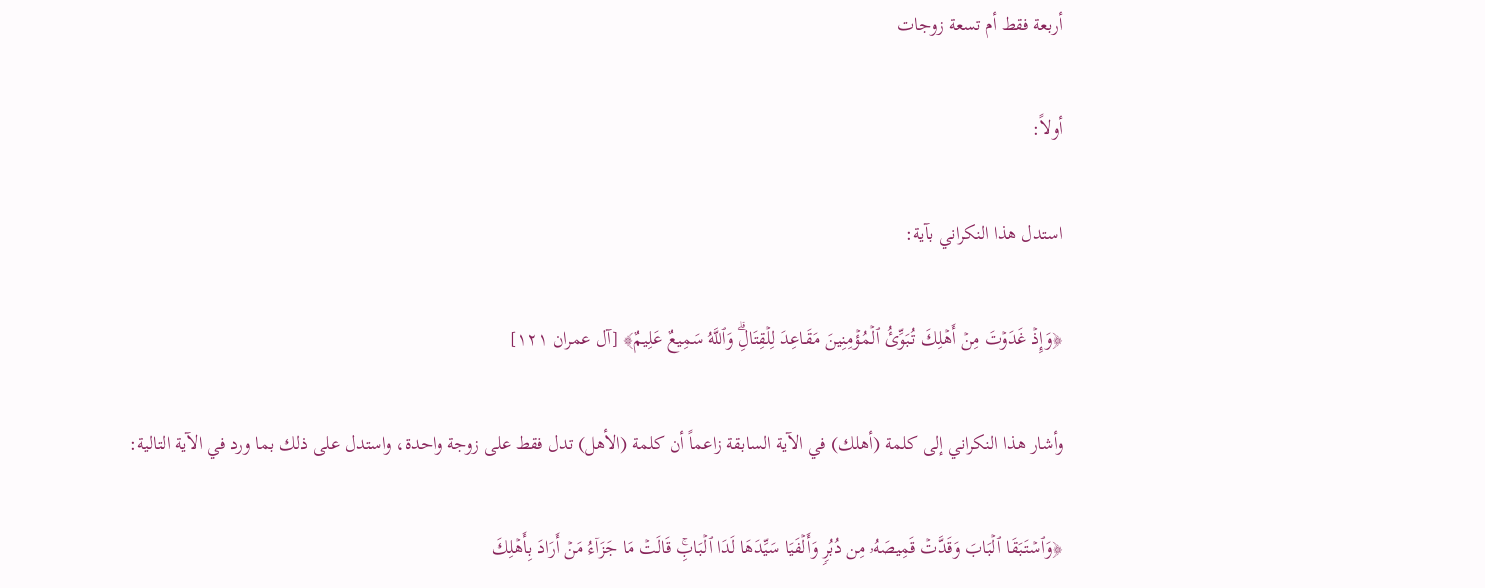أربعة فقط أم تسعة زوجات

أولاً:

استدل هذا النكراني بآية:

﴿وَإِذۡ غَدَوۡتَ مِنۡ أَهۡلِكَ تُبَوِّئُ ٱلۡمُؤۡمِنِینَ مَقَـاعِدَ لِلۡقِتَالِۗ وَٱللَّهُ سَمِیعٌ عَلِیمٌ﴾ [آل عمران ١٢١]

وأشار هذا النكراني إلى كلمة (أهلك) في الآية السابقة زاعماً أن كلمة (الأهل) تدل فقط على زوجة واحدة، واستدل على ذلك بما ورد في الآية التالية:

﴿وَٱسۡتَبَقَا ٱلۡبَابَ وَقَدَّتۡ قَمِیصَهُۥ مِن دُبُرࣲ وَأَلۡفَیَا سَیِّدَهَا لَدَا ٱلۡبَابِۚ قَالَتۡ مَا جَزَاۤءُ مَنۡ أَرَادَ بِأَهۡلِكَ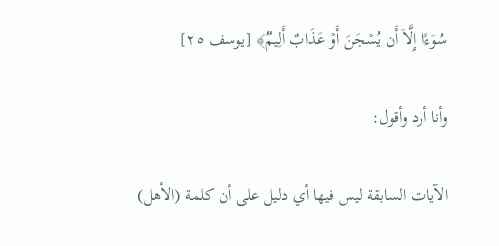سُوۤءًا إِلَّاۤ أَن یُسۡجَنَ أَوۡ عَذَابٌ أَلِیمࣱ﴾ [يوسف ٢٥]

وأنا أرد وأقول:

الآيات السابقة ليس فيها أي دليل على أن كلمة (الأهل)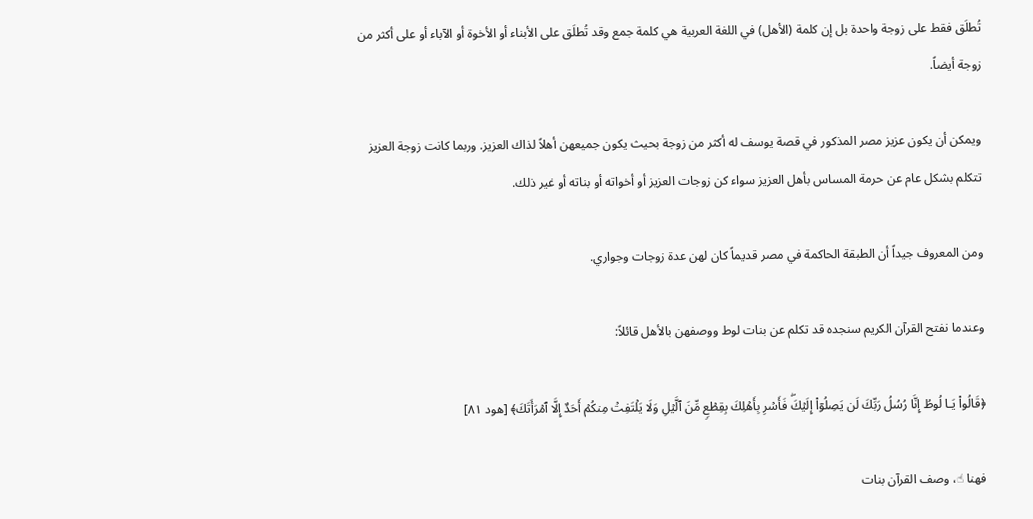تُطلَق فقط على زوجة واحدة بل إن كلمة (الأهل) في اللغة العربية هي كلمة جمع وقد تُطلَق على الأبناء أو الأخوة أو الآباء أو على أكثر من زوجة أيضاً.

ويمكن أن يكون عزيز مصر المذكور في قصة يوسف له أكثر من زوجة بحيث يكون جميعهن أهلاً لذاك العزيز. وربما كانت زوجة العزيز تتكلم بشكل عام عن حرمة المساس بأهل العزيز سواء كن زوجات العزيز أو أخواته أو بناته أو غير ذلك.

ومن المعروف جيداً أن الطبقة الحاكمة في مصر قديماً كان لهن عدة زوجات وجواري.

وعندما نفتح القرآن الكريم سنجده قد تكلم عن بنات لوط ووصفهن بالأهل قائلاً:

﴿قَالُوا۟ یَـا لُوطُ إِنَّا رُسُلُ رَبِّكَ لَن یَصِلُوۤا۟ إِلَیۡكَۖ فَأَسۡرِ بِأَهۡلِكَ بِقِطۡعࣲ مِّنَ ٱلَّیۡلِ وَلَا یَلۡتَفِتۡ مِنكُمۡ أَحَدٌ إِلَّا ٱمۡرَأَتَكَ﴾ [هود ٨١]

فهنا ☝، وصف القرآن بنات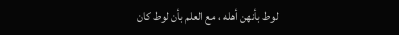لوط بأنهن أهله ، مع العلم بأن لوط كان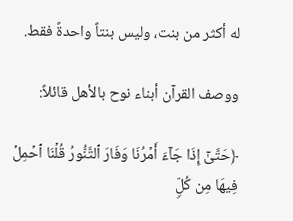له أكثر من بنت، وليس بنتاً واحدةً فقط.

ووصف القرآن أبناء نوح بالأهل قائلاً:

﴿حَتَّىٰۤ إِذَا جَاۤءَ أَمۡرُنَا وَفَارَ ٱلتَّنُّورُ قُلۡنَا ٱحۡمِلۡ فِیهَا مِن كُلࣲّ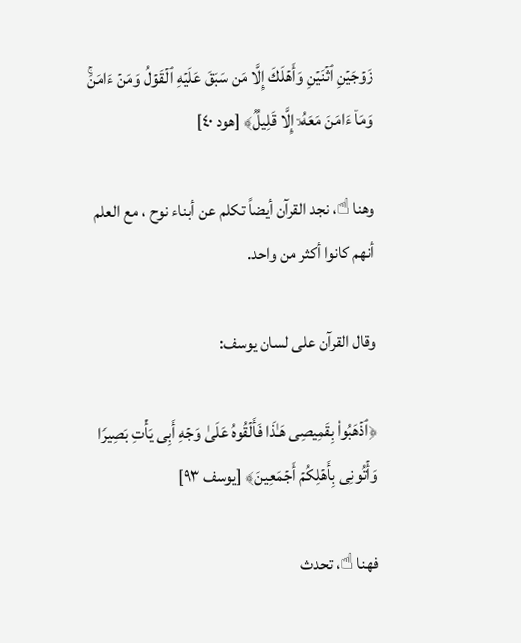زَوۡجَیۡنِ ٱثۡنَیۡنِ وَأَهۡلَكَ إِلَّا مَن سَبَقَ عَلَیۡهِ ٱلۡقَوۡلُ وَمَنۡ ءَامَنَۚ وَمَاۤ ءَامَنَ مَعَهُۥۤ إِلَّا قَلِیلࣱ﴾ [هود ٤٠]

وهنا ☝، نجد القرآن أيضاً تكلم عن أبناء نوح ، مع العلم أنهم كانوا أكثر من واحد.

وقال القرآن على لسان يوسف:

﴿ٱذۡهَبُوا۟ بِقَمِیصِی هَـٰذَا فَأَلۡقُوهُ عَلَىٰ وَجۡهِ أَبِی یَأۡتِ بَصِیرࣰا وَأۡتُونِی بِأَهۡلِكُمۡ أَجۡمَعِینَ﴾ [يوسف ٩٣]

فهنا ☝، تحدث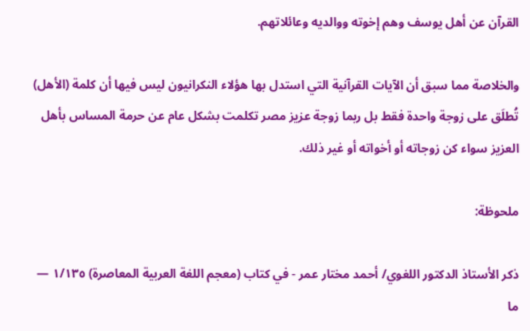القرآن عن أهل يوسف وهم إخوته ووالديه وعائلاتهم.

والخلاصة مما سبق أن الآيات القرآنية التي استدل بها هؤلاء النكرانيون ليس فيها أن كلمة (الأهل) تُطلَق على زوجة واحدة فقط بل ربما زوجة عزيز مصر تكلمت بشكل عام عن حرمة المساس بأهل العزيز سواء كن زوجاته أو أخواته أو غير ذلك.

ملحوظة:

ذكر الأستاذ الدكتور اللغوي/ أحمد مختار عمر - في كتاب (معجم اللغة العربية المعاصرة) ١/١٣٥ — ما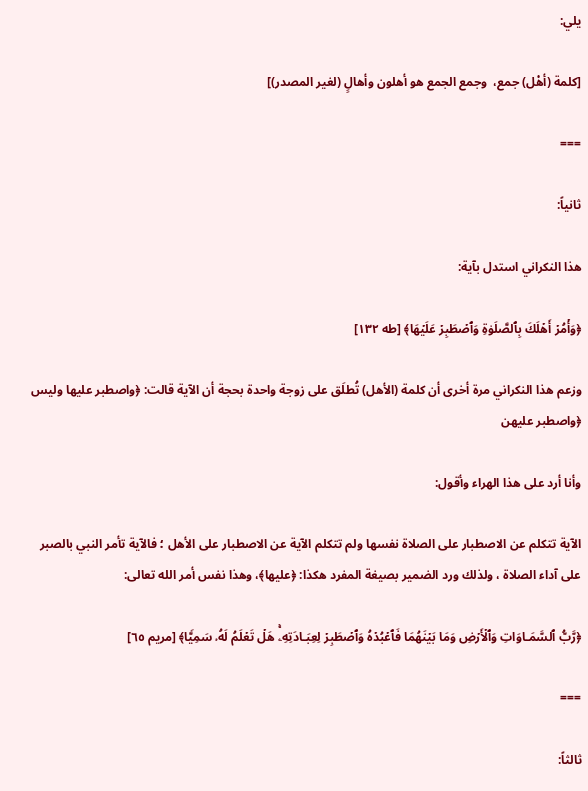يلي:

[كلمة (أهْل) جمع،  وجمع الجمع هو أهلون وأهالٍ (لغير المصدر)]

===

ثانياً:

هذا النكراني استدل بآية:

﴿وَأۡمُرۡ أَهۡلَكَ بِٱلصَّلَوٰةِ وَٱصۡطَبِرۡ عَلَیۡهَا﴾ [طه ١٣٢]

وزعم هذا النكراني مرة أخرى أن كلمة (الأهل) تُطلَق على زوجة واحدة بحجة أن الآية قالت: ﴿واصطبر عليها وليس ﴿واصطبر عليهن

وأنا أرد على هذا الهراء وأقول:

الآية تتكلم عن الاصطبار على الصلاة نفسها ولم تتكلم الآية عن الاصطبار على الأهل ؛ فالآية تأمر النبي بالصبر على آداء الصلاة ، ولذلك ورد الضمير بصيغة المفرد هكذا: ﴿عليها﴾، وهذا نفس أمر الله تعالى:

﴿رَّبُّ ٱلسَّمَـاوَاتِ وَٱلۡأَرۡضِ وَمَا بَیۡنَهُمَا فَٱعۡبُدۡهُ وَٱصۡطَبِرۡ لِعِبَـادَتِهِۦۚ هَلۡ تَعۡلَمُ لَهُۥ سَمِیࣰّا﴾ [مريم ٦٥]

===

ثالثاً: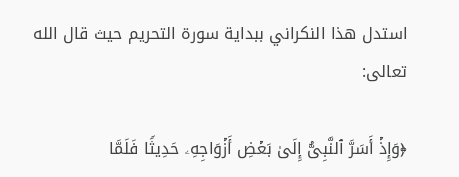استدل هذا النكراني ببداية سورة التحريم حيث قال الله تعالى:

﴿وَإِذۡ أَسَرَّ ٱلنَّبِیُّ إِلَىٰ بَعۡضِ أَزۡوَاجِهِۦ حَدِیثࣰا فَلَمَّا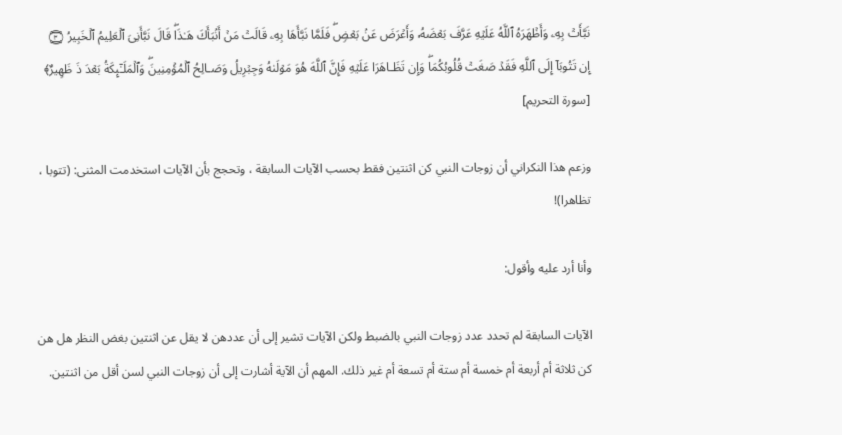نَبَّأَتۡ بِهِۦ وَأَظۡهَرَهُ ٱللَّهُ عَلَیۡهِ عَرَّفَ بَعۡضَهُۥ وَأَعۡرَضَ عَنۢ بَعۡضࣲۖ فَلَمَّا نَبَّأَهَا بِهِۦ قَالَتۡ مَنۡ أَنۢبَأَكَ هَـٰذَاۖ قَالَ نَبَّأَنِیَ ٱلۡعَلِیمُ ٱلۡخَبِیرُ ۝٣ إِن تَتُوبَاۤ إِلَى ٱللَّهِ فَقَدۡ صَغَتۡ قُلُوبُكُمَاۖ وَإِن تَظَـاهَرَا عَلَیۡهِ فَإِنَّ ٱللَّهَ هُوَ مَوۡلَىٰهُ وَجِبۡرِیلُ وَصَـالِحُ ٱلۡمُؤۡمِنِینَۖ وَٱلۡمَلَـٰۤىِٕكَةُ بَعۡدَ ذَ ظَهِیرٌ﴾ [سورة التحريم]

وزعم هذا النكراني أن زوجات النبي كن اثنتين فقط بحسب الآيات السابقة ، وتحجج بأن الآيات استخدمت المثنى: (تتوبا ، تظاهرا)!

وأنا أرد عليه وأقول:

الآيات السابقة لم تحدد عدد زوجات النبي بالضبط ولكن الآيات تشير إلى أن عددهن لا يقل عن اثنتين بغض النظر هل هن كن ثلاثة أم أربعة أم خمسة أم ستة أم تسعة أم غير ذلك. المهم أن الآية أشارت إلى أن زوجات النبي لسن أقل من اثنتين.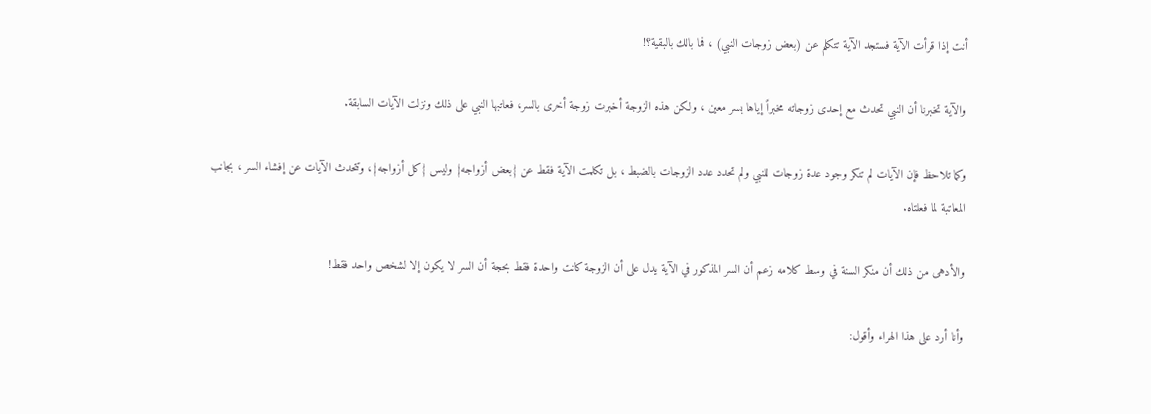أنت إذا قرأت الآية فستجد الآية تتكلم عن (بعض زوجات النبي) ، فما بالك بالبقية؟!

والآية تخبرنا أن النبي تحدث مع إحدى زوجاته مخبراً إياها بسر معين ، ولكن هذه الزوجة أخبرت زوجة أخرى بالسر، فعاتبها النبي على ذلك ونزلت الآيات السابقة.

وكما تلاحظ فإن الآيات لم تنكر وجود عدة زوجات للنبي ولم تحدد عدد الزوجات بالضبط ، بل تكلمت الآية فقط عن {بعض أزواجه} وليس {كل أزواجه}، وتتحدث الآيات عن إفشاء السر ، بجانب المعاتبة لما فعلتاه.

والأدهى من ذلك أن منكر السنة في وسط كلامه زعم أن السر المذكور في الآية يدل على أن الزوجة كانت واحدة فقط بحجة أن السر لا يكون إلا لشخص واحد فقط!

وأنا أرد على هذا الهراء وأقول: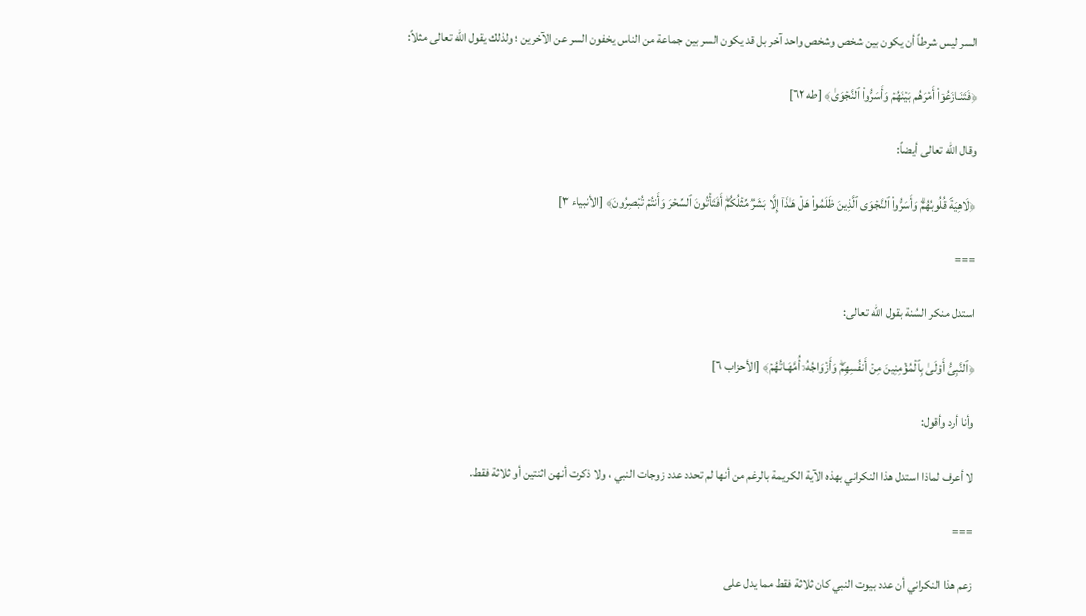السر ليس شرطاً أن يكون بين شخص وشخص واحد آخر بل قد يكون السر بين جماعة من الناس يخفون السر عن الآخرين ؛ ولذلك يقول الله تعالى مثلاً:

﴿فَتَنَـازَعُوۤا۟ أَمۡرَهُم بَیۡنَهُمۡ وَأَسَرُّوا۟ ٱلنَّجۡوَىٰ﴾ [طه ٦٢]

وقال الله تعالى أيضاً:

﴿لَاهِیَةࣰ قُلُوبُهُمۡۗ وَأَسَرُّوا۟ ٱلنَّجۡوَى ٱلَّذِینَ ظَلَمُوا۟ هَلۡ هَـٰذَاۤ إِلَّا بَشَرࣱ مِّثۡلُكُمۡۖ أَفَتَأۡتُونَ ٱلسِّحۡرَ وَأَنتُمۡ تُبۡصِرُونَ﴾ [الأنبياء ٣]

===

استدل منكر السُنة بقول الله تعالى:

﴿ٱلنَّبِیُّ أَوۡلَىٰ بِٱلۡمُؤۡمِنِینَ مِنۡ أَنفُسِهِمۡۖ وَأَزۡوَاجُهُۥۤ أُمَّهَـاتُهُمۡ﴾ [الأحزاب ٦]

وأنا أرد وأقول:

لا أعرف لماذا استدل هذا النكراني بهذه الآية الكريمة بالرغم من أنها لم تحدد عدد زوجات النبي ، ولا ذكرت أنهن اثنتين أو ثلاثة فقط.

===

زعم هذا النكراني أن عدد بيوت النبي كان ثلاثة فقط مما يدل على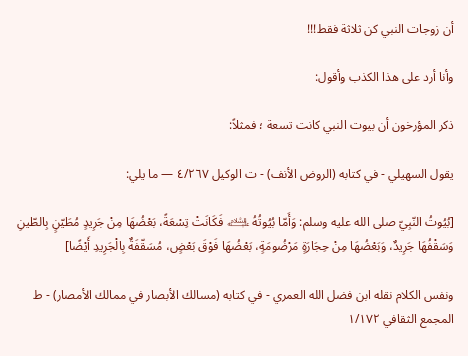أن زوجات النبي كن ثلاثة فقط!!!

وأنا أرد على هذا الكذب وأقول:

ذكر المؤرخون أن بيوت النبي كانت تسعة ؛ فمثلاً:

يقول السهيلي - في كتابه (الروض الأنف) - ت الوكيل ٤/٢٦٧ — ما يلي:

[بُيُوتُ النّبِيّ صلى الله عليه وسلم: وَأَمّا بُيُوتُهُ ﵇ فَكَانَتْ تِسْعَةً، بَعْضُهَا مِنْ جَرِيدٍ مُطَيّنٍ بِالطّينِ وَسَقْفُهَا جَرِيدٌ، وَبَعْضُهَا مِنْ حِجَارَةٍ مَرْضُومَةٍ، بَعْضُهَا فَوْقَ بَعْضٍ، مُسَقّفَةٌ بِالْجَرِيدِ أَيْضًا]

ونفس الكلام نقله ابن فضل الله العمري - في كتابه (مسالك الأبصار في ممالك الأمصار) - ط المجمع الثقافي ١/١٧٢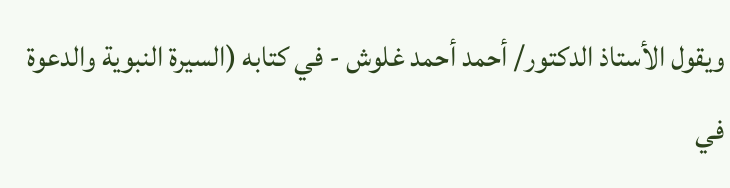ويقول الأستاذ الدكتور/ أحمد أحمد غلوش - في كتابه (السيرة النبوية والدعوة في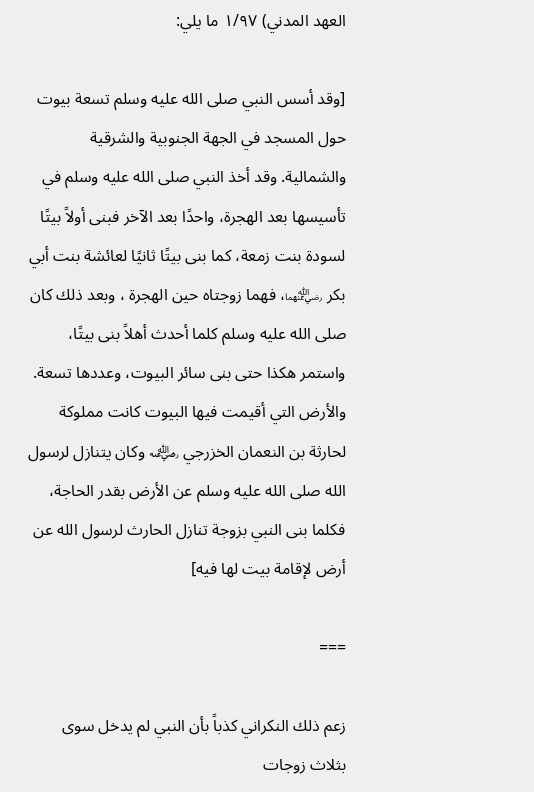العهد المدني) ١/٩٧ ما يلي:

[وقد أسس النبي صلى الله عليه وسلم تسعة بيوت حول المسجد في الجهة الجنوبية والشرقية والشمالية. وقد أخذ النبي صلى الله عليه وسلم في تأسيسها بعد الهجرة، واحدًا بعد الآخر فبنى أولاً بيتًا لسودة بنت زمعة، كما بنى بيتًا ثانيًا لعائشة بنت أبي بكر ﵄، فهما زوجتاه حين الهجرة ، وبعد ذلك كان صلى الله عليه وسلم كلما أحدث أهلاً بنى بيتًا، واستمر هكذا حتى بنى سائر البيوت، وعددها تسعة. والأرض التي أقيمت فيها البيوت كانت مملوكة لحارثة بن النعمان الخزرجي ﵁ وكان يتنازل لرسول الله صلى الله عليه وسلم عن الأرض بقدر الحاجة، فكلما بنى النبي بزوجة تنازل الحارث لرسول الله عن أرض لإقامة بيت لها فيه]

===

زعم ذلك النكراني كذباً بأن النبي لم يدخل سوى بثلاث زوجات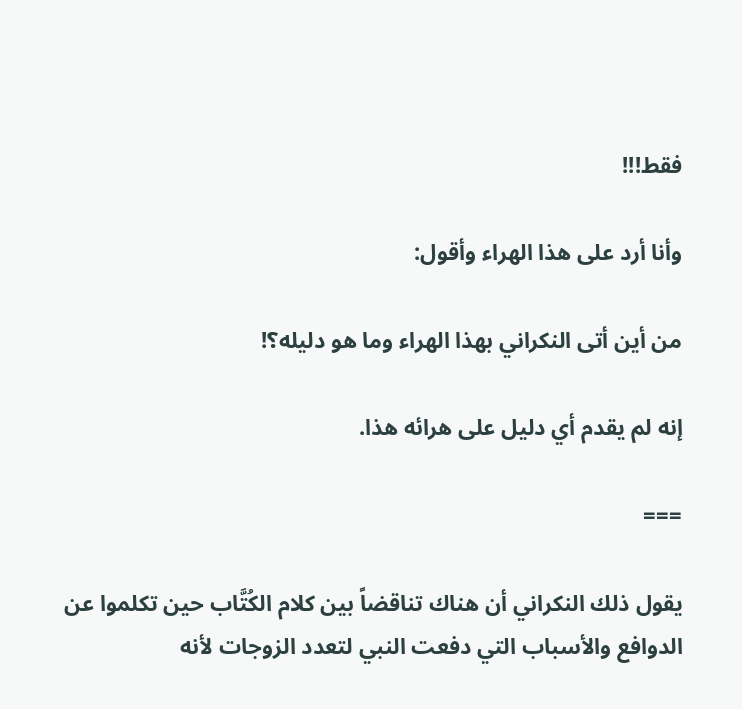فقط!!!

وأنا أرد على هذا الهراء وأقول:

من أين أتى النكراني بهذا الهراء وما هو دليله؟!

إنه لم يقدم أي دليل على هرائه هذا.

===

يقول ذلك النكراني أن هناك تناقضاً بين كلام الكُتَّاب حين تكلموا عن الدوافع والأسباب التي دفعت النبي لتعدد الزوجات لأنه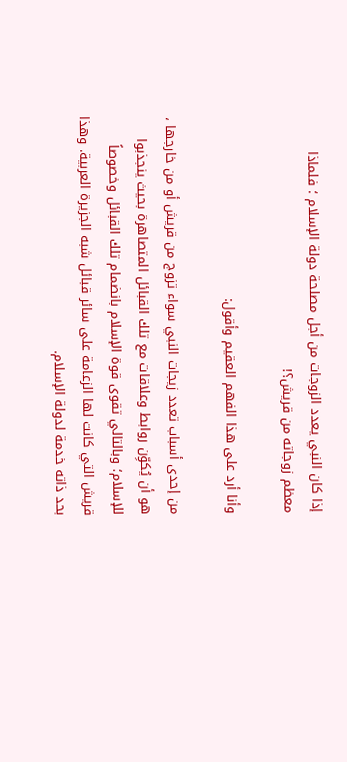إذا كان النبي يعدد الزوجات من أجل مصلحة دولة الإسلام ؛ فلماذا معظم زوجاته من قريش؟!

وأنا أرد على هذا الفهم العقيم وأقول:

من إحدى أسباب تعدد زيجات النبي سواء تزوج من قريش أو من خارجها ، هو أن يُكوِّن روابط وعلاقات مع تلك القبائل المتصاهرة بحيث ينجذبوا للإسلام؛ وبالتالي تقوى قوة الإسلام بانضمام تلك القبائل وخصوصاً قريش التي كانت لها الزعامة على سائر قبائل شبه الجزيرة العربية. وهذا بحد ذاته خدمة لدولة الإسلام.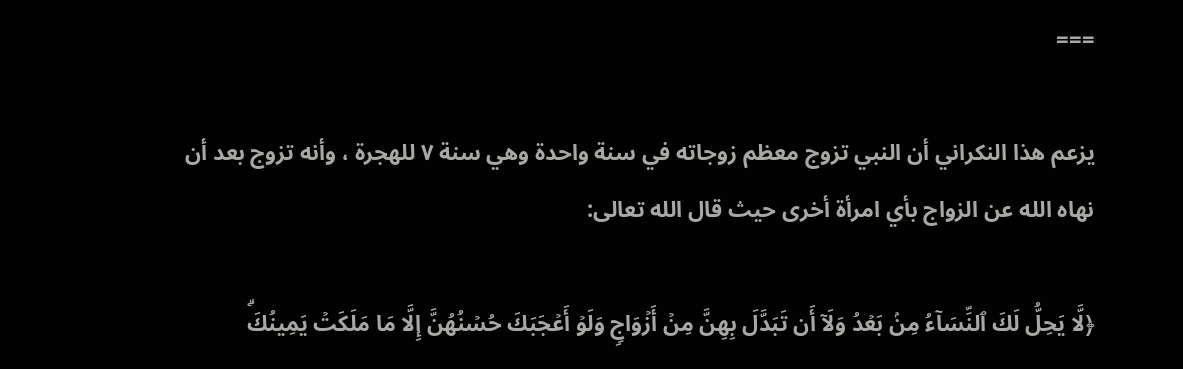===

يزعم هذا النكراني أن النبي تزوج معظم زوجاته في سنة واحدة وهي سنة ٧ للهجرة ، وأنه تزوج بعد أن نهاه الله عن الزواج بأي امرأة أخرى حيث قال الله تعالى:

﴿لَّا یَحِلُّ لَكَ ٱلنِّسَاۤءُ مِنۢ بَعۡدُ وَلَاۤ أَن تَبَدَّلَ بِهِنَّ مِنۡ أَزۡوَاجࣲ وَلَوۡ أَعۡجَبَكَ حُسۡنُهُنَّ إِلَّا مَا مَلَكَتۡ یَمِینُكَۗ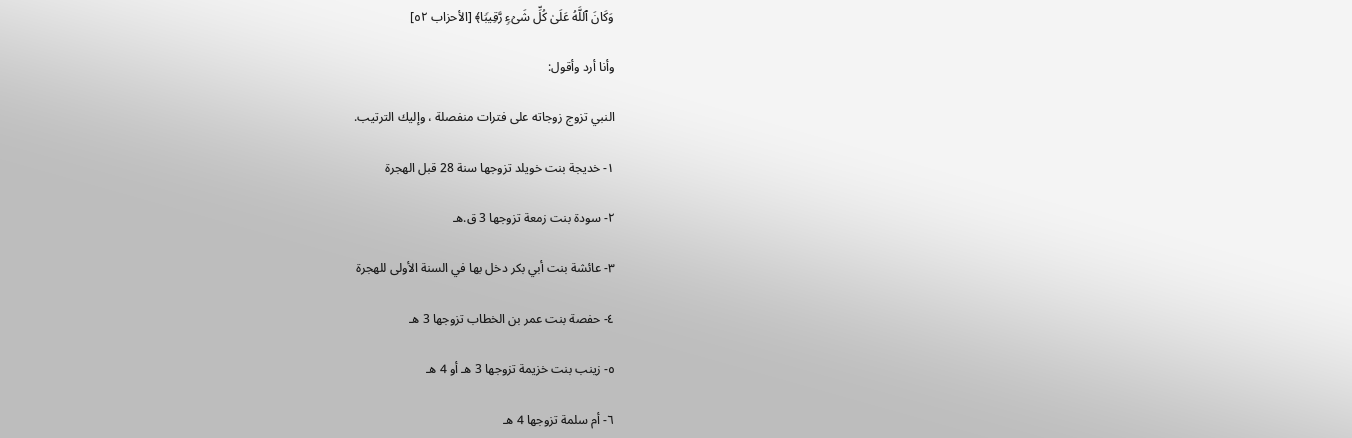وَكَانَ ٱللَّهُ عَلَىٰ كُلِّ شَیۡءࣲ رَّقِیبࣰا﴾ [الأحزاب ٥٢]

وأنا أرد وأقول:

النبي تزوج زوجاته على فترات منفصلة ، وإليك الترتيب.

١- خديجة بنت خويلد تزوجها سنة 28 قبل الهجرة

٢- سودة بنت زمعة تزوجها 3 ق.هـ

٣- عائشة بنت أبي بكر دخل بها في السنة الأولى للهجرة

٤- حفصة بنت عمر بن الخطاب تزوجها 3 هـ

٥- زينب بنت خزيمة تزوجها 3 هـ أو 4 هـ

٦- أم سلمة تزوجها 4 هـ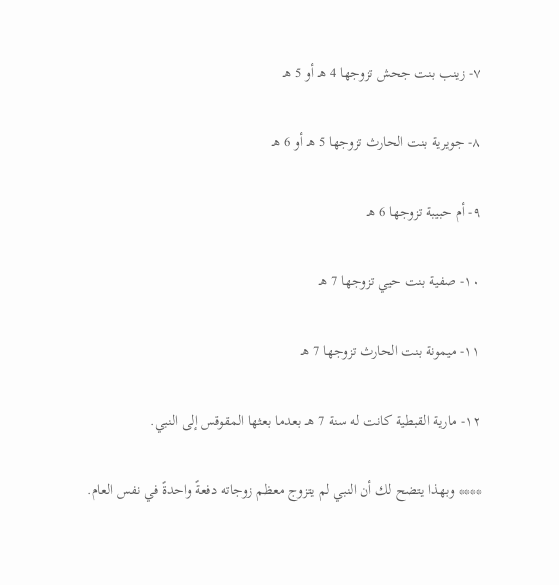٧- زينب بنت جحش تزوجها 4 هـ أو 5 هـ

٨- جويرية بنت الحارث تزوجها 5 هـ أو 6 هـ

٩- أم حبيبة تزوجها 6 هـ

١٠- صفية بنت حيي تزوجها 7 هـ

١١- ميمونة بنت الحارث تزوجها 7 هـ

١٢- مارية القبطية كانت له سنة 7 هــ بعدما بعثها المقوقس إلى النبي.

**** وبهذا يتضح لك أن النبي لم يتزوج معظم زوجاته دفعةً واحدةً في نفس العام.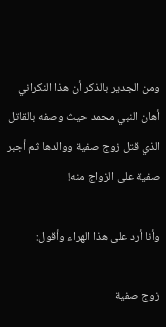ومن الجدير بالذكر أن هذا النكراني أهان النبي محمد حيث وصفه بالقاتل الذي قتل زوج صفية ووالدها ثم أجبر صفية على الزواج منه!

وأنا أرد على هذا الهراء وأقول:

زوج صفية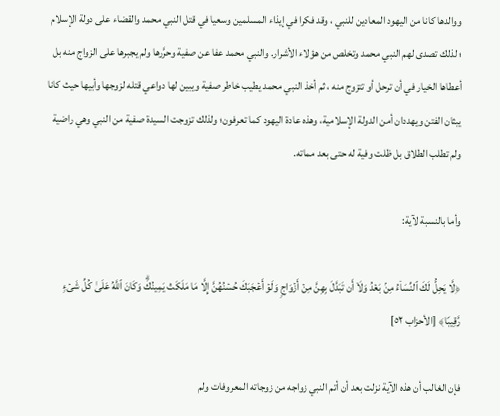ووالدها كانا من اليهود المعادين للنبي ، وقد فكرا في إيذاء المسلمين وسعيا في قتل النبي محمد والقضاء على دولة الإسلام ؛ لذلك تصدى لهم النبي محمد وتخلص من هؤلاء الأشرار. والنبي محمد عفا عن صفية وحرَّرها ولم يجبرها على الزواج منه بل أعطاها الخيار في أن ترحل أو تتزوج منه ، ثم أخذ النبي محمد يطيب خاطر صفية ويبين لها دواعي قتله لزوجها وأبيها حيث كانا يبثان الفتن ويهددان أمن الدولة الإسلامية، وهذه عادة اليهود كما تعرفون؛ ولذلك تزوجت السيدة صفية من النبي وهي راضية ولم تطلب الطلاق بل ظلت وفية له حتى بعد مماته.

وأما بالنسبة لآية:

﴿لَّا یَحِلُّ لَكَ ٱلنِّسَاۤءُ مِنۢ بَعۡدُ وَلَاۤ أَن تَبَدَّلَ بِهِنَّ مِنۡ أَزۡوَاجࣲ وَلَوۡ أَعۡجَبَكَ حُسۡنُهُنَّ إِلَّا مَا مَلَكَتۡ یَمِینُكَۗ وَكَانَ ٱللَّهُ عَلَىٰ كُلِّ شَیۡءࣲ رَّقِیبࣰا﴾ [الأحزاب ٥٢]

فإن الغالب أن هذه الآية نزلت بعد أن أتم النبي زواجه من زوجاته المعروفات ولم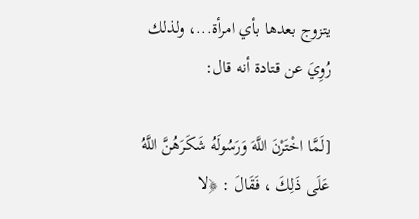يتزوج بعدها بأي امرأة...، ولذلك رُوِيَ عن قتادة أنه قال:

[لَمَّا اخْتَرْنَ اللَّهَ وَرَسُولَهُ شَكَرَهُنَّ اللَّهُ عَلَى ذَلِكَ ، فَقَالَ : ﴿لا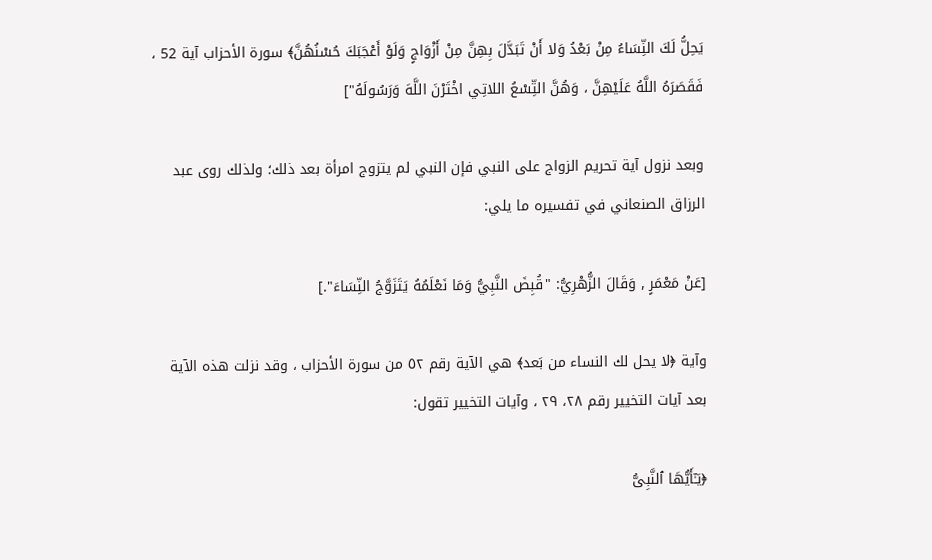يَحِلُّ لَكَ النِّسَاءُ مِنْ بَعْدُ وَلا أَنْ تَبَدَّلَ بِهِنَّ مِنْ أَزْوَاجٍ وَلَوْ أَعْجَبَكَ حُسْنُهُنَّ﴾ سورة الأحزاب آية 52 ، فَقَصَرَهُ اللَّهُ عَلَيْهِنَّ ، وَهُنَّ التِّسْعُ اللاتِي اخْتَرْنَ اللَّهَ وَرَسُولَهُ"]

وبعد نزول آية تحريم الزواج على النبي فإن النبي لم يتزوج امرأة بعد ذلك؛ ولذلك روى عبد الرزاق الصنعاني في تفسيره ما يلي:

[عَنْ مَعْمَرٍ , وَقَالَ الزُّهْرِيُّ: "قُبِضَ النَّبِيُّ وَمَا نَعْلَمُهُ يَتَزَوَّجُ النِّسَاءَ".]

وآية ﴿لا يحل لك النساء من بَعد﴾ هي الآية رقم ٥٢ من سورة الأحزاب ، وقد نزلت هذه الآية بعد آيات التخيير رقم ٢٨، ٢٩ ، وآيات التخيير تقول:

﴿یَـٰۤأَیُّهَا ٱلنَّبِیُّ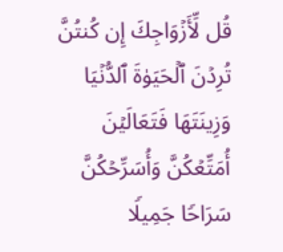قُل لِّأَزۡوَاجِكَ إِن كُنتُنَّ تُرِدۡنَ ٱلۡحَیَوٰةَ ٱلدُّنۡیَا وَزِینَتَهَا فَتَعَالَیۡنَ أُمَتِّعۡكُنَّ وَأُسَرِّحۡكُنَّ سَرَاحࣰا جَمِیلࣰا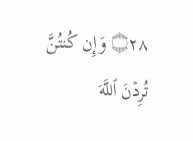۝٢٨ وَإِن كُنتُنَّ تُرِدۡنَ ٱللَّهَ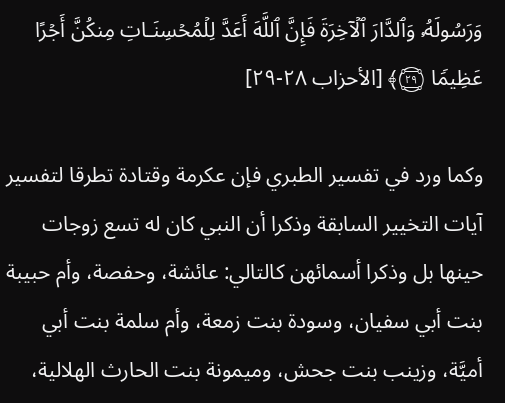وَرَسُولَهُۥ وَٱلدَّارَ ٱلۡآخِرَةَ فَإِنَّ ٱللَّهَ أَعَدَّ لِلۡمُحۡسِنَـاتِ مِنكُنَّ أَجۡرًا عَظِیمࣰا ۝٢٩﴾ [الأحزاب ٢٨-٢٩]

وكما ورد في تفسير الطبري فإن عكرمة وقتادة تطرقا لتفسير آيات التخيير السابقة وذكرا أن النبي كان له تسع زوجات حينها بل وذكرا أسمائهن كالتالي: عائشة، وحفصة، وأم حبيبة بنت أبي سفيان، وسودة بنت زمعة، وأم سلمة بنت أبي أميَّة، وزينب بنت جحش، وميمونة بنت الحارث الهلالية،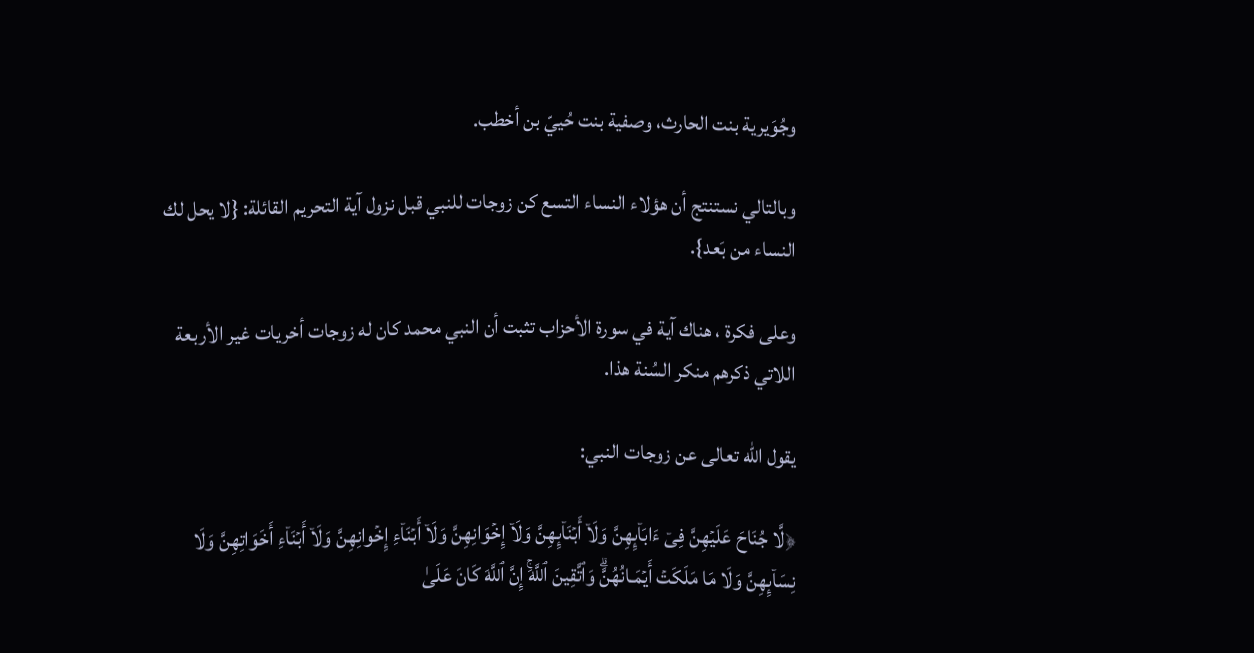وجُوَيرية بنت الحارث، وصفية بنت حُييّ بن أخطب.

وبالتالي نستنتج أن هؤلاء النساء التسع كن زوجات للنبي قبل نزول آية التحريم القائلة: {لا يحل لك النساء من بَعد}.

وعلى فكرة ، هناك آية في سورة الأحزاب تثبت أن النبي محمد كان له زوجات أخريات غير الأربعة اللاتي ذكرهم منكر السُنة هذا.

يقول الله تعالى عن زوجات النبي:

﴿لَّا جُنَاحَ عَلَیۡهِنَّ فِیۤ ءَابَاۤىِٕهِنَّ وَلَاۤ أَبۡنَاۤىِٕهِنَّ وَلَاۤ إِخۡوَانِهِنَّ وَلَاۤ أَبۡنَاۤءِ إِخۡوانِهِنَّ وَلَاۤ أَبۡنَاۤءِ أَخَوَاتِهِنَّ وَلَا نِسَاۤىِٕهِنَّ وَلَا مَا مَلَكَتۡ أَیۡمَـانُهُنَّۗ وَٱتَّقِینَ ٱللَّهَۚ إِنَّ ٱللَّهَ كَانَ عَلَىٰ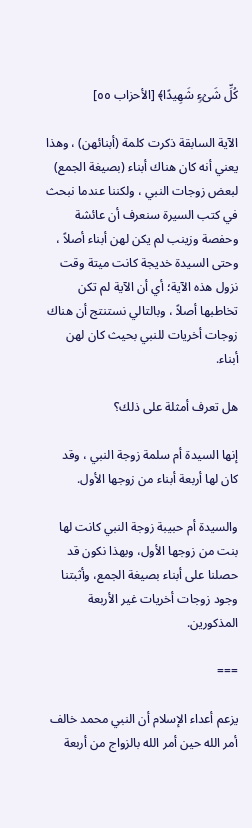كُلِّ شَیۡءࣲ شَهِیدًا﴾ [الأحزاب ٥٥]

الآية السابقة ذكرت كلمة (أبنائهن) ، وهذا يعني أنه كان هناك أبناء (بصيغة الجمع) لبعض زوجات النبي ، ولكننا عندما نبحث في كتب السيرة سنعرف أن عائشة وحفصة وزينب لم يكن لهن أبناء أصلاً ، وحتى السيدة خديجة كانت ميتة وقت نزول هذه الآية؛ أي أن الآية لم تكن تخاطبها أصلاً ، وبالتالي نستنتج أن هناك زوجات أخريات للنبي بحيث كان لهن أبناء.

هل تعرف أمثلة على ذلك؟

إنها السيدة أم سلمة زوجة النبي ، وقد كان لها أربعة أبناء من زوجها الأول.

والسيدة أم حبيبة زوجة النبي كانت لها بنت من زوجها الأول، وبهذا نكون قد حصلنا على أبناء بصيغة الجمع، وأثبتنا وجود زوجات أخريات غير الأربعة المذكورين.

===

يزعم أعداء الإسلام أن النبي محمد خالف أمر الله حين أمر الله بالزواج من أربعة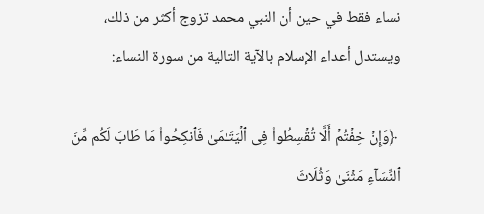نساء فقط في حين أن النبي محمد تزوج أكثر من ذلك، ويستدل أعداء الإسلام بالآية التالية من سورة النساء:

 ﴿وَإِنۡ خِفۡتُمۡ أَلَّا تُقۡسِطُوا۟ فِی ٱلۡیَتَـٰمَىٰ فَٱنكِحُوا۟ مَا طَابَ لَكُم مِّنَ ٱلنِّسَاۤءِ مَثۡنَىٰ وَثُلَاثَ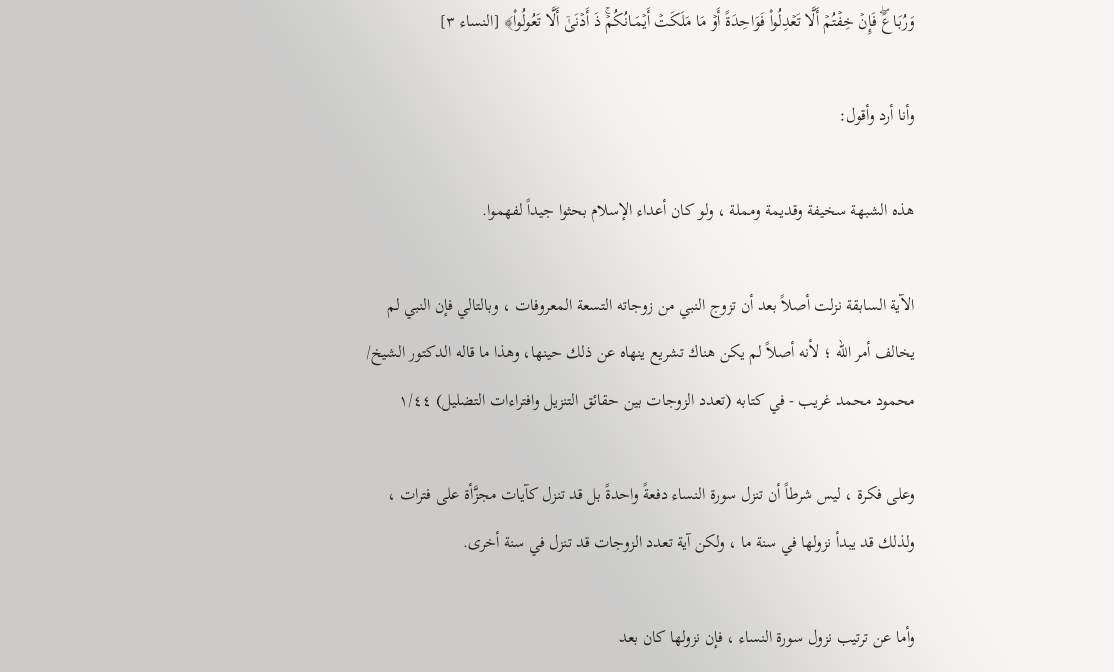وَرُبَـاعَۖ فَإِنۡ خِفۡتُمۡ أَلَّا تَعۡدِلُوا۟ فَوَاحِدَةً أَوۡ مَا مَلَكَتۡ أَیۡمَـانُكُمۡۚ ذَ أَدۡنَىٰۤ أَلَّا تَعُولُوا۟﴾ [النساء ٣]

وأنا أرد وأقول:

هذه الشبهة سخيفة وقديمة ومملة ، ولو كان أعداء الإسلام بحثوا جيداً لفهموا.

الآية السابقة نزلت أصلاً بعد أن تزوج النبي من زوجاته التسعة المعروفات ، وبالتالي فإن النبي لم يخالف أمر الله ؛ لأنه أصلاً لم يكن هناك تشريع ينهاه عن ذلك حينها، وهذا ما قاله الدكتور الشيخ/ محمود محمد غريب - في كتابه (تعدد الزوجات بين حقائق التنزيل وافتراءات التضليل) ١/٤٤

وعلى فكرة ، ليس شرطاً أن تنزل سورة النساء دفعةً واحدةً بل قد تنزل كآيات مجزَّأة على فترات ، ولذلك قد يبدأ نزولها في سنة ما ، ولكن آية تعدد الزوجات قد تنزل في سنة أخرى.

وأما عن ترتيب نزول سورة النساء ، فإن نزولها كان بعد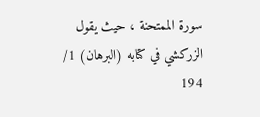سورة الممتحنة ، حيث يقول الزركشي في كتابه (البرهان) 1/ 194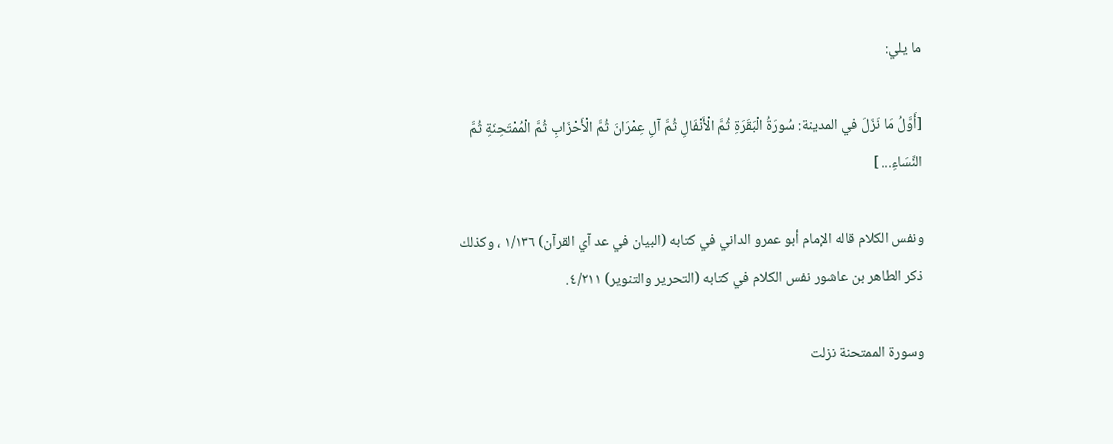ما يلي:

[أَوَّلُ مَا نَزَلَ في المدينة: سُورَةُ الْبَقَرَةِ ثُمَّ الْأَنْفَالِ ثُمَّ آلِ عِمْرَانَ ثُمَّ الْأَحْزَابِ ثُمَّ الْمُمْتَحِنَةِ ثُمَّ النِّسَاءِ... ]

ونفس الكلام قاله الإمام أبو عمرو الداني في كتابه (البيان في عد آي القرآن) ١/١٣٦ ، وكذلك ذكر الطاهر بن عاشور نفس الكلام في كتابه (التحرير والتنوير) ٤/٢١١.

وسورة الممتحنة نزلت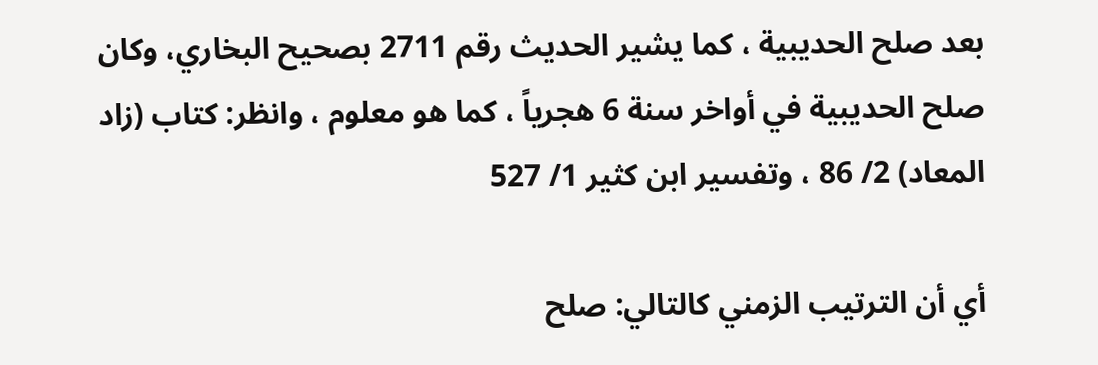بعد صلح الحديبية ، كما يشير الحديث رقم 2711 بصحيح البخاري، وكان صلح الحديبية في أواخر سنة 6 هجرياً ، كما هو معلوم ، وانظر: كتاب (زاد المعاد) 2/ 86 ، وتفسير ابن كثير 1/ 527

أي أن الترتيب الزمني كالتالي: صلح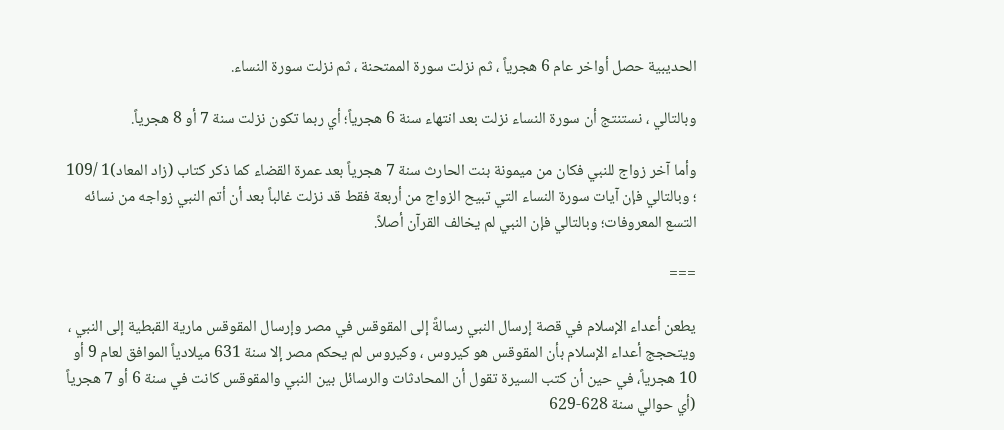الحديبية حصل أواخر عام 6 هجرياً ، ثم نزلت سورة الممتحنة ، ثم نزلت سورة النساء.

وبالتالي ، نستنتج أن سورة النساء نزلت بعد انتهاء سنة 6 هجرياً؛ أي ربما تكون نزلت سنة 7 أو 8 هجرياً.

وأما آخر زواج للنبي فكان من ميمونة بنت الحارث سنة 7 هجرياً بعد عمرة القضاء كما ذكر كتاب (زاد المعاد)1 /109 ؛ وبالتالي فإن آيات سورة النساء التي تبيح الزواج من أربعة فقط قد نزلت غالباً بعد أن أتم النبي زواجه من نسائه التسع المعروفات؛ وبالتالي فإن النبي لم يخالف القرآن أصلاً.

===

يطعن أعداء الإسلام في قصة إرسال النبي رسالةً إلى المقوقس في مصر وإرسال المقوقس مارية القبطية إلى النبي ، ويتحجج أعداء الإسلام بأن المقوقس هو كيروس ، وكيروس لم يحكم مصر إلا سنة 631 ميلادياً الموافق لعام 9 أو 10 هجرياً، في حين أن كتب السيرة تقول أن المحادثات والرسائل بين النبي والمقوقس كانت في سنة 6 أو 7 هجرياً (أي حوالي سنة 628-629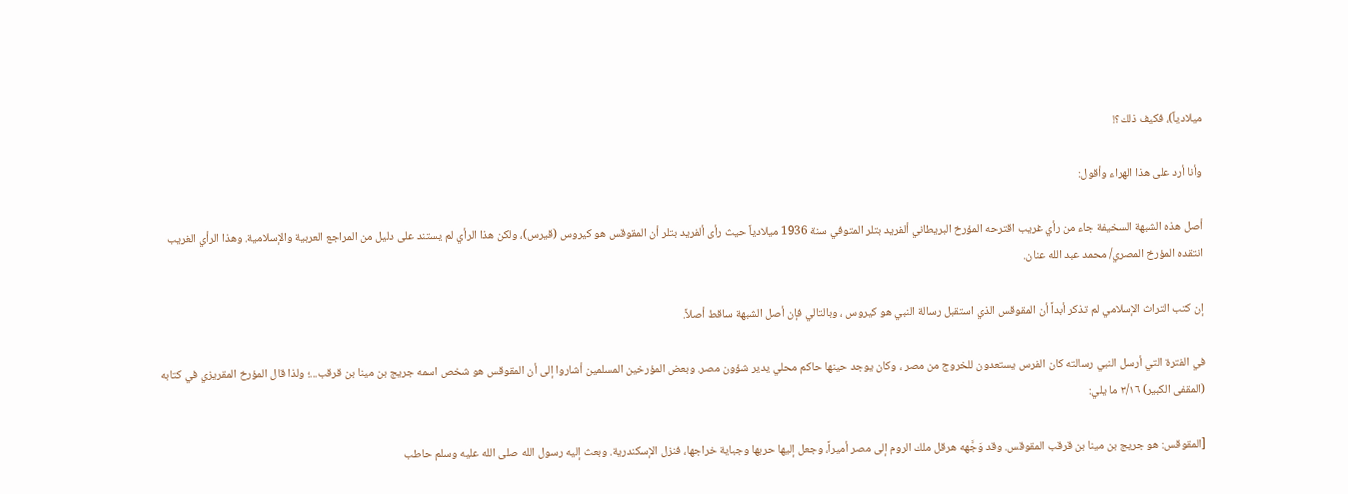ميلادياً)، فكيف ذلك؟!

وأنا أرد على هذا الهراء وأقول:

أصل هذه الشبهة السخيفة جاء من رأي غريب اقترحه المؤرخ البريطاني ألفريد بتلر المتوفي سنة 1936 ميلادياً حيث رأى ألفريد بتلر أن المقوقس هو كيروس (قيرس)، ولكن هذا الرأي لم يستند على دليل من المراجع العربية والإسلامية. وهذا الرأي الغريب انتقده المؤرخ المصري/ محمد عبد الله عنان.

إن كتب التراث الإسلامي لم تذكر أبداً أن المقوقس الذي استقبل رسالة النبي هو كيروس ، وبالتالي فإن أصل الشبهة ساقط أصلاً.

في الفترة التي أرسل النبي رسالته كان الفرس يستعدون للخروج من مصر ، وكان يوجد حينها حاكم محلي يدير شؤون مصر. وبعض المؤرخين المسلمين أشاروا إلى أن المقوقس هو شخص اسمه جريج بن مينا بن قرقب...؛ ولذا قال المؤرخ المقريزي في كتابه (المقفى الكبير) ٣/١٦ ما يلي:

[المقوقس: هو جريج بن مينا بن قرقب المقوقس. وقد وَجَّهه هرقل ملك الروم إلى مصر أميراً، وجعل إليها حربها وجباية خراجها، فنزل الإسكندرية. وبعث إليه رسول الله صلى الله عليه وسلم حاطب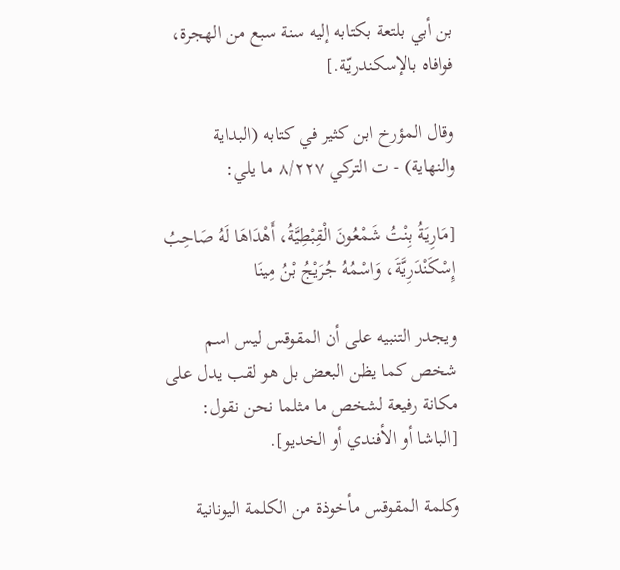بن أبي بلتعة بكتابه إليه سنة سبع من الهجرة، فوافاه بالإسكندريّة.]

وقال المؤرخ ابن كثير في كتابه (البداية والنهاية) - ت التركي ٨/٢٢٧ ما يلي:

[مَارِيَةُ بِنْتُ شَمْعُونَ الْقِبْطِيَّةُ، أَهْدَاهَا لَهُ صَاحِبُ إِسْكَنْدَرِيَّةَ، وَاسْمُهُ جُرَيْجُ بْنُ مِينَا

ويجدر التنبيه على أن المقوقس ليس اسم شخص كما يظن البعض بل هو لقب يدل على مكانة رفيعة لشخص ما مثلما نحن نقول: [الباشا أو الأفندي أو الخديو].

وكلمة المقوقس مأخوذة من الكلمة اليونانية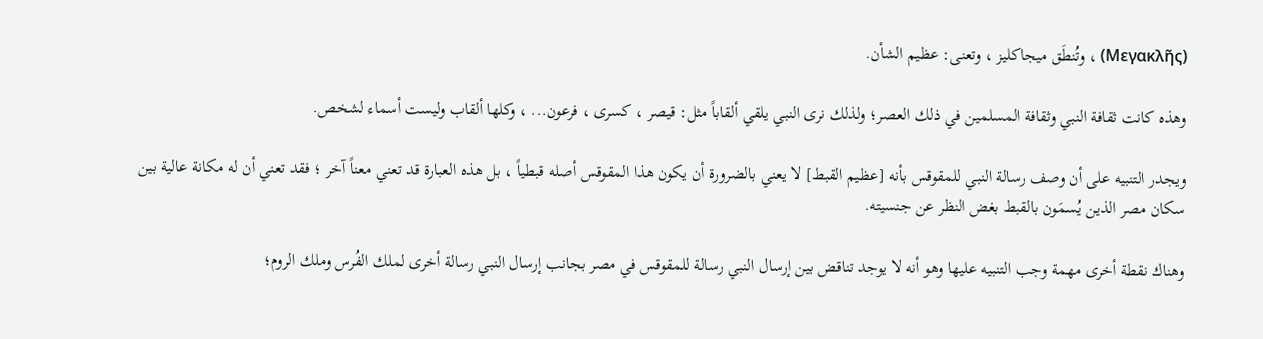(Μεγακλῆς) ، وتُنطَق ميجاكليز ، وتعنى: عظيم الشأن.

وهذه كانت ثقافة النبي وثقافة المسلمين في ذلك العصر؛ ولذلك نرى النبي يلقي ألقاباً مثل: قيصر ، كسرى ، فرعون... ، وكلها ألقاب وليست أسماء لشخص.

ويجدر التنبيه على أن وصف رسالة النبي للمقوقس بأنه [عظيم القبط] لا يعني بالضرورة أن يكون هذا المقوقس أصله قبطياً ، بل هذه العبارة قد تعني معناً آخر ؛ فقد تعني أن له مكانة عالية بين سكان مصر الذين يُسمَون بالقبط بغض النظر عن جنسيته.

وهناك نقطة أخرى مهمة وجب التنبيه عليها وهو أنه لا يوجد تناقض بين إرسال النبي رسالة للمقوقس في مصر بجانب إرسال النبي رسالة أخرى لملك الفُرس وملك الروم؛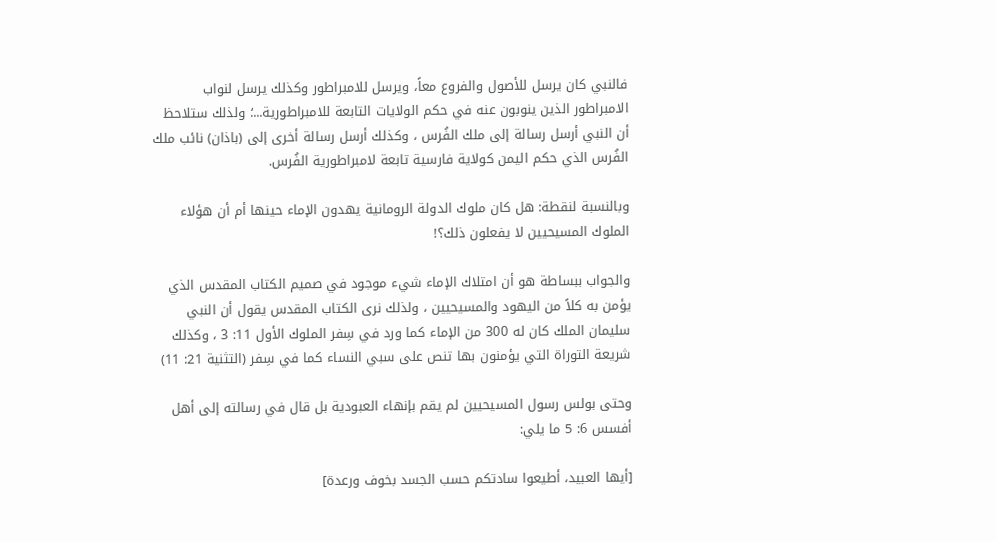فالنبي كان يرسل للأصول والفروع معاً، ويرسل للامبراطور وكذلك يرسل لنواب الامبراطور الذين ينوبون عنه في حكم الولايات التابعة للامبراطورية...؛ ولذلك ستلاحظ أن النبي أرسل رسالة إلى ملك الفُرس ، وكذلك أرسل رسالة أخرى إلى (باذان) نائب ملك الفُرس الذي حكم اليمن كولاية فارسية تابعة لامبراطورية الفُرس.

وبالنسبة لنقطة: هل كان ملوك الدولة الرومانية يهدون الإماء حينها أم أن هؤلاء الملوك المسيحيين لا يفعلون ذلك؟!

والجواب ببساطة هو أن امتلاك الإماء شيء موجود في صميم الكتاب المقدس الذي يؤمن به كلاً من اليهود والمسيحيين ، ولذلك نرى الكتاب المقدس يقول أن النبي سليمان الملك كان له 300 من الإماء كما ورد في سِفر الملوك الأول 11: 3 ، وكذلك شريعة التوراة التي يؤمنون بها تنص على سبي النساء كما في سِفر (التثنية 21: 11)

وحتى بولس رسول المسيحيين لم يقم بإنهاء العبودية بل قال في رسالته إلى أهل أفسس 6: 5 ما يلي:

[أيها العبيد، أطيعوا سادتكم حسب الجسد بخوف ورعدة]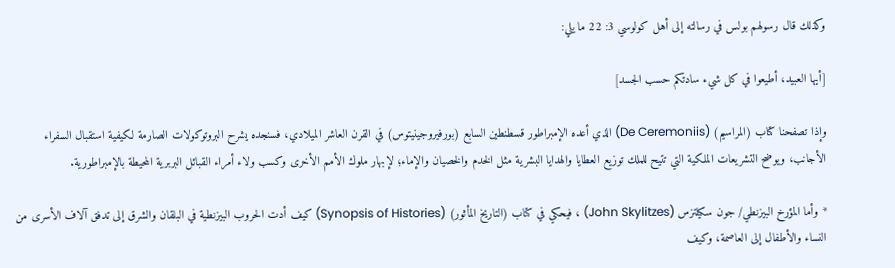وكذلك قال رسولهم بولس في رسالته إلى أهل كولوسي 3: 22 ما يلي:

[أيها العبيد، أطيعوا في كل شيء سادتكم حسب الجسد]

وإذا تصفحنا كتاب (المراسيم) (De Ceremoniis) الذي أعده الإمبراطور قسطنطين السابع (بورفيروجينيتوس) في القرن العاشر الميلادي، فسنجده يشرح البروتوكولات الصارمة لكيفية استقبال السفراء الأجانب، ويوضح التشريعات الملكية التي تتيح للملك توزيع العطايا والهدايا البشرية مثل الخدم والخصيان والإماء؛ لإبهار ملوك الأمم الأخرى وكسب ولاء أمراء القبائل البربرية المحيطة بالإمبراطورية.

* وأما المؤرخ البيزنطي/ جون سكيلتزس (John Skylitzes) ، فيحكي في كتاب (التاريخ المأثور) (Synopsis of Histories) كيف أدت الحروب البيزنطية في البلقان والشرق إلى تدفق آلاف الأسرى من النساء والأطفال إلى العاصمة، وكيف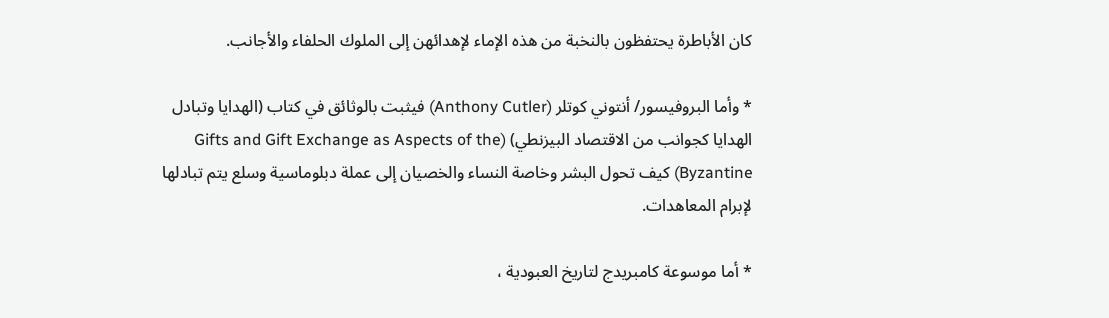كان الأباطرة يحتفظون بالنخبة من هذه الإماء لإهدائهن إلى الملوك الحلفاء والأجانب.

* وأما البروفيسور/ أنتوني كوتلر (Anthony Cutler) فيثبت بالوثائق في كتاب (الهدايا وتبادل الهدايا كجوانب من الاقتصاد البيزنطي) (Gifts and Gift Exchange as Aspects of the Byzantine) كيف تحول البشر وخاصة النساء والخصيان إلى عملة دبلوماسية وسلع يتم تبادلها لإبرام المعاهدات.

* أما موسوعة كامبريدج لتاريخ العبودية ،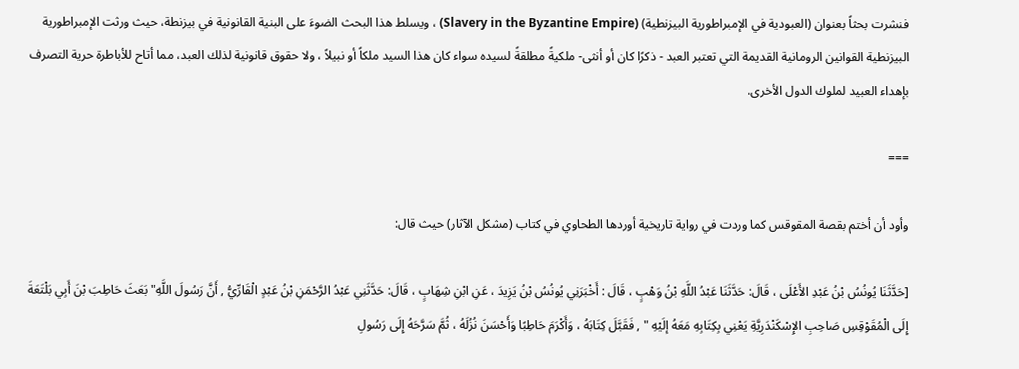فنشرت بحثاً بعنوان (العبودية في الإمبراطورية البيزنطية) (Slavery in the Byzantine Empire) ، ويسلط هذا البحث الضوءَ على البنية القانونية في بيزنطة، حيث ورثت الإمبراطورية البيزنطية القوانين الرومانية القديمة التي تعتبر العبد - ذكرًا كان أو أنثى- ملكيةً مطلقةً لسيده سواء كان هذا السيد ملكاً أو نبيلاً ، ولا حقوق قانونية لذلك العبد، مما أتاح للأباطرة حرية التصرف بإهداء العبيد لملوك الدول الأخرى.

===

وأود أن أختم بقصة المقوقس كما وردت في رواية تاريخية أوردها الطحاوي في كتاب (مشكل الآثار) حيث قال:

[حَدَّثَنَا يُونُسُ بْنُ عَبْدِ الأَعْلَى ، قَالَ: حَدَّثَنَا عَبْدُ اللَّهِ بْنُ وَهْبٍ ، قَالَ : أَخْبَرَنِي يُونُسُ بْنُ يَزِيدَ ، عَنِ ابْنِ شِهَابٍ ، قَالَ: حَدَّثَنِي عَبْدُ الرَّحْمَنِ بْنُ عَبْدٍ الْقَارِّيُّ , أَنَّ رَسُولَ اللَّهِ" بَعَثَ حَاطِبَ بْنَ أَبِي بَلْتَعَةَ إِلَى الْمُقَوْقِسِ صَاحِبِ الإِسْكَنْدَرِيَّةِ يَعْنِي بِكِتَابِهِ مَعَهُ إلَيْهِ " , فَقَبَّلَ كِتَابَهُ ، وَأَكْرَمَ حَاطِبًا وَأَحْسَنَ نُزُلَهُ ، ثُمَّ سَرَّحَهُ إِلَى رَسُولِ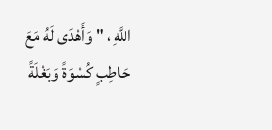اللَّهِ ، " وَأَهْدَى لَهُ مَعَ حَاطِبٍ كُسْوَةً وَبَغْلَةً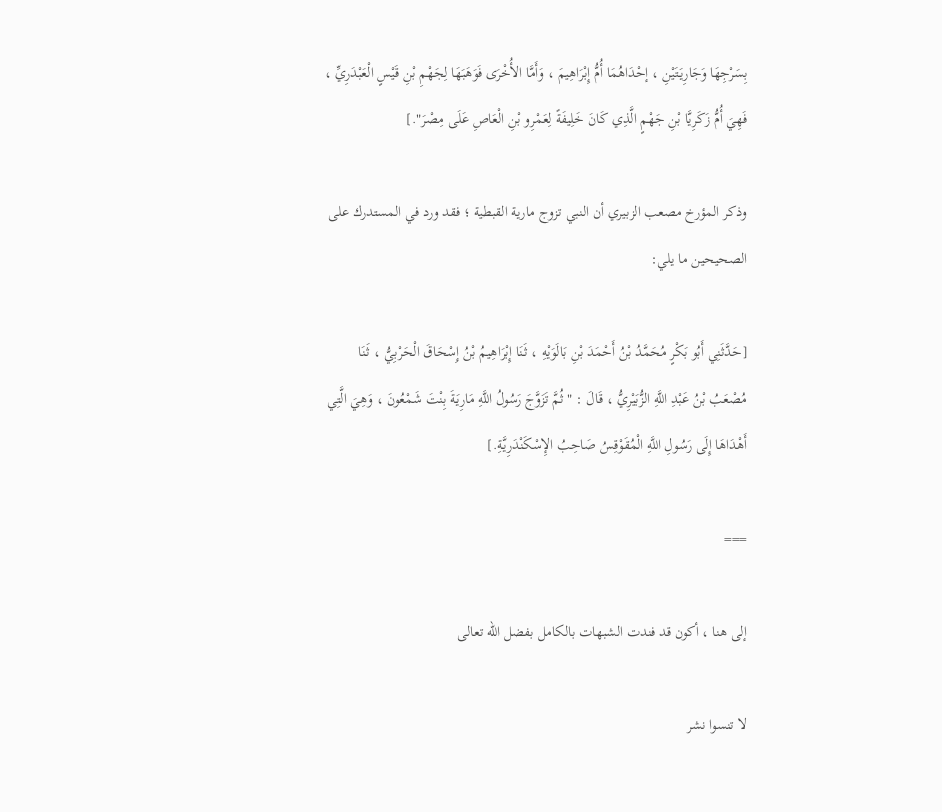بِسَرْجِهَا وَجَارِيَتَيْنِ ، إحْدَاهُمَا أُمُّ إِبْرَاهِيمَ ، وَأَمَّا الأُخْرَى فَوَهَبَهَا لِجَهْمِ بْنِ قَيْسٍ الْعَبْدَرِيِّ ، فَهِيَ أُمُّ زَكَرِيَّا بْنِ جَهْمٍ الَّذِي كَانَ خَلِيفَةً لِعَمْرِو بْنِ الْعَاصِ عَلَى مِصْرَ".]

وذكر المؤرخ مصعب الزبيري أن النبي تزوج مارية القبطية ؛ فقد ورد في المستدرك على الصحيحين ما يلي:

[حَدَّثَنِي أَبُو بَكْرٍ مُحَمَّدُ بْنُ أَحْمَدَ بْنِ بَالَوَيْهِ ، ثَنَا إِبْرَاهِيمُ بْنُ إِسْحَاقَ الْحَرْبِيُّ ، ثَنَا مُصْعَبُ بْنُ عَبْدِ اللَّهِ الزُّبَيْرِيُّ ، قَالَ : " ثُمَّ تَزَوَّجَ رَسُولُ اللَّهِ مَارِيَةَ بِنْتَ شَمْعُونَ ، وَهِيَ الَّتِي أَهْدَاهَا إِلَى رَسُولِ اللَّهِ الْمُقَوْقِسُ صَاحِبُ الإِسْكَنْدَرِيَّةِ.]

===

إلى هنا ، أكون قد فندت الشبهات بالكامل بفضل الله تعالى

لا تنسوا نشر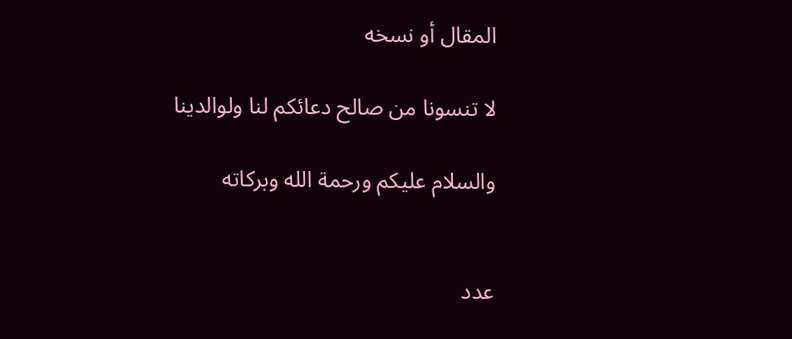المقال أو نسخه

لا تنسونا من صالح دعائكم لنا ولوالدينا

والسلام عليكم ورحمة الله وبركاته


عدد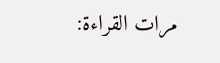مرات القراءة: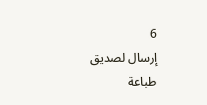6
إرسال لصديق طباعة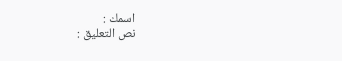اسمك :
نص التعليق :